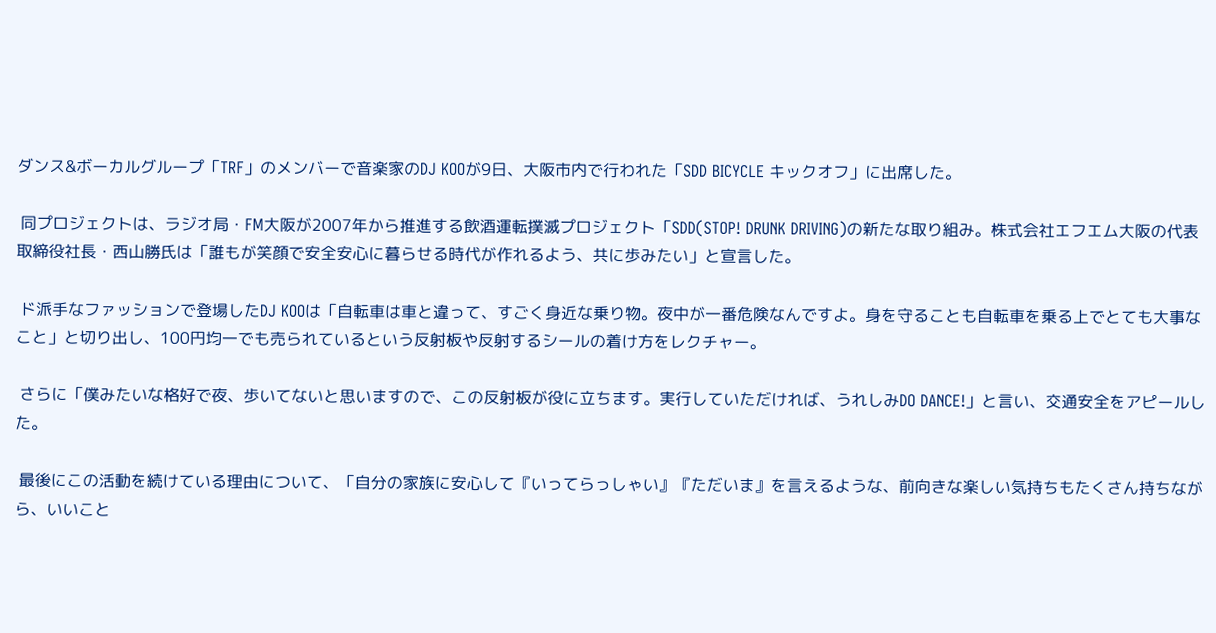ダンス&ボーカルグループ「TRF」のメンバーで音楽家のDJ KOOが9日、大阪市内で行われた「SDD BICYCLE キックオフ」に出席した。

 同プロジェクトは、ラジオ局・FM大阪が2007年から推進する飲酒運転撲滅プロジェクト「SDD(STOP! DRUNK DRIVING)の新たな取り組み。株式会社エフエム大阪の代表取締役社長・西山勝氏は「誰もが笑顔で安全安心に暮らせる時代が作れるよう、共に歩みたい」と宣言した。

 ド派手なファッションで登場したDJ KOOは「自転車は車と違って、すごく身近な乗り物。夜中が一番危険なんですよ。身を守ることも自転車を乗る上でとても大事なこと」と切り出し、100円均一でも売られているという反射板や反射するシールの着け方をレクチャー。

 さらに「僕みたいな格好で夜、歩いてないと思いますので、この反射板が役に立ちます。実行していただければ、うれしみDO DANCE!」と言い、交通安全をアピールした。

 最後にこの活動を続けている理由について、「自分の家族に安心して『いってらっしゃい』『ただいま』を言えるような、前向きな楽しい気持ちもたくさん持ちながら、いいこと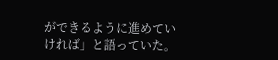ができるように進めていければ」と語っていた。